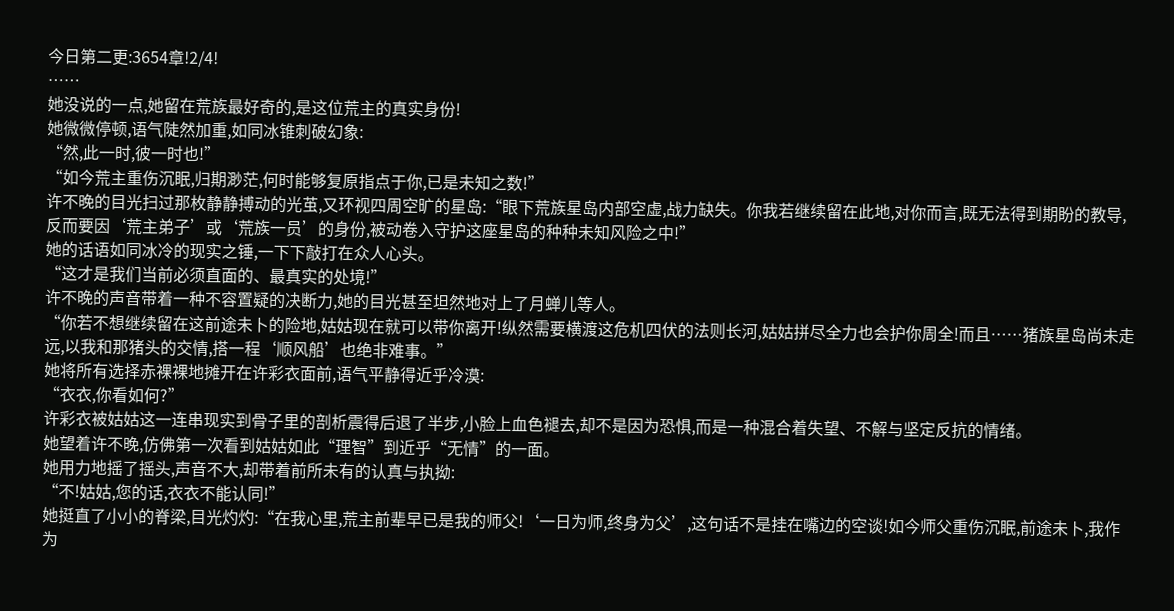今日第二更:3654章!2/4!
……
她没说的一点,她留在荒族最好奇的,是这位荒主的真实身份!
她微微停顿,语气陡然加重,如同冰锥刺破幻象:
“然,此一时,彼一时也!”
“如今荒主重伤沉眠,归期渺茫,何时能够复原指点于你,已是未知之数!”
许不晚的目光扫过那枚静静搏动的光茧,又环视四周空旷的星岛:“眼下荒族星岛内部空虚,战力缺失。你我若继续留在此地,对你而言,既无法得到期盼的教导,反而要因‘荒主弟子’或‘荒族一员’的身份,被动卷入守护这座星岛的种种未知风险之中!”
她的话语如同冰冷的现实之锤,一下下敲打在众人心头。
“这才是我们当前必须直面的、最真实的处境!”
许不晚的声音带着一种不容置疑的决断力,她的目光甚至坦然地对上了月蝉儿等人。
“你若不想继续留在这前途未卜的险地,姑姑现在就可以带你离开!纵然需要横渡这危机四伏的法则长河,姑姑拼尽全力也会护你周全!而且……猪族星岛尚未走远,以我和那猪头的交情,搭一程‘顺风船’也绝非难事。”
她将所有选择赤裸裸地摊开在许彩衣面前,语气平静得近乎冷漠:
“衣衣,你看如何?”
许彩衣被姑姑这一连串现实到骨子里的剖析震得后退了半步,小脸上血色褪去,却不是因为恐惧,而是一种混合着失望、不解与坚定反抗的情绪。
她望着许不晚,仿佛第一次看到姑姑如此“理智”到近乎“无情”的一面。
她用力地摇了摇头,声音不大,却带着前所未有的认真与执拗:
“不!姑姑,您的话,衣衣不能认同!”
她挺直了小小的脊梁,目光灼灼:“在我心里,荒主前辈早已是我的师父!‘一日为师,终身为父’,这句话不是挂在嘴边的空谈!如今师父重伤沉眠,前途未卜,我作为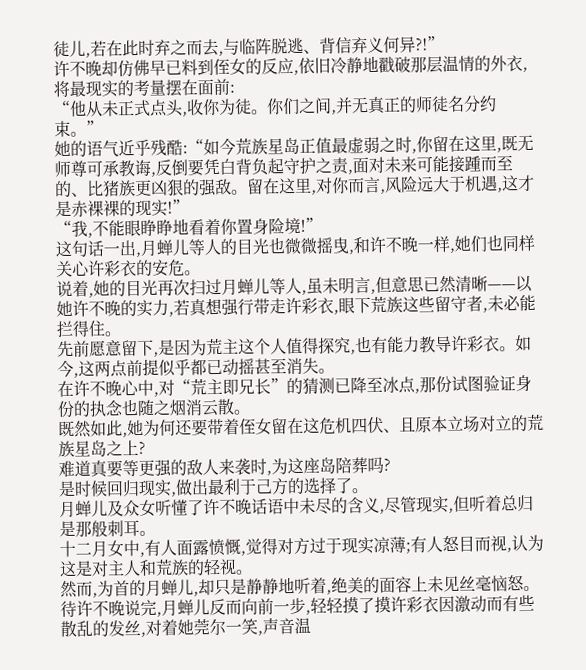徒儿,若在此时弃之而去,与临阵脱逃、背信弃义何异?!”
许不晚却仿佛早已料到侄女的反应,依旧冷静地戳破那层温情的外衣,将最现实的考量摆在面前:
“他从未正式点头,收你为徒。你们之间,并无真正的师徒名分约束。”
她的语气近乎残酷:“如今荒族星岛正值最虚弱之时,你留在这里,既无师尊可承教诲,反倒要凭白背负起守护之责,面对未来可能接踵而至的、比猪族更凶狠的强敌。留在这里,对你而言,风险远大于机遇,这才是赤裸裸的现实!”
“我,不能眼睁睁地看着你置身险境!”
这句话一出,月蝉儿等人的目光也微微摇曳,和许不晚一样,她们也同样关心许彩衣的安危。
说着,她的目光再次扫过月蝉儿等人,虽未明言,但意思已然清晰——以她许不晚的实力,若真想强行带走许彩衣,眼下荒族这些留守者,未必能拦得住。
先前愿意留下,是因为荒主这个人值得探究,也有能力教导许彩衣。如今,这两点前提似乎都已动摇甚至消失。
在许不晚心中,对“荒主即兄长”的猜测已降至冰点,那份试图验证身份的执念也随之烟消云散。
既然如此,她为何还要带着侄女留在这危机四伏、且原本立场对立的荒族星岛之上?
难道真要等更强的敌人来袭时,为这座岛陪葬吗?
是时候回归现实,做出最利于己方的选择了。
月蝉儿及众女听懂了许不晚话语中未尽的含义,尽管现实,但听着总归是那般刺耳。
十二月女中,有人面露愤慨,觉得对方过于现实凉薄;有人怒目而视,认为这是对主人和荒族的轻视。
然而,为首的月蝉儿,却只是静静地听着,绝美的面容上未见丝毫恼怒。
待许不晚说完,月蝉儿反而向前一步,轻轻摸了摸许彩衣因激动而有些散乱的发丝,对着她莞尔一笑,声音温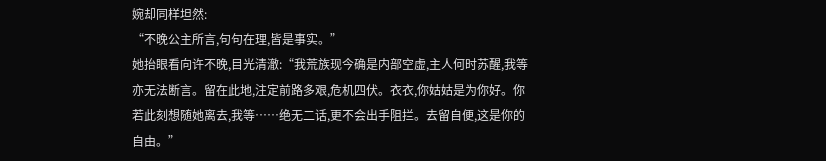婉却同样坦然:
“不晚公主所言,句句在理,皆是事实。”
她抬眼看向许不晚,目光清澈:“我荒族现今确是内部空虚,主人何时苏醒,我等亦无法断言。留在此地,注定前路多艰,危机四伏。衣衣,你姑姑是为你好。你若此刻想随她离去,我等……绝无二话,更不会出手阻拦。去留自便,这是你的自由。”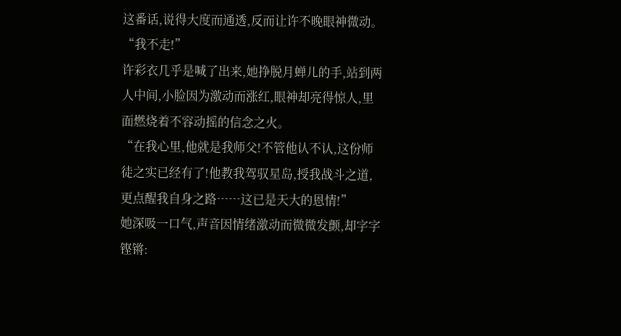这番话,说得大度而通透,反而让许不晚眼神微动。
“我不走!”
许彩衣几乎是喊了出来,她挣脱月蝉儿的手,站到两人中间,小脸因为激动而涨红,眼神却亮得惊人,里面燃烧着不容动摇的信念之火。
“在我心里,他就是我师父!不管他认不认,这份师徒之实已经有了!他教我驾驭星岛,授我战斗之道,更点醒我自身之路……这已是天大的恩情!”
她深吸一口气,声音因情绪激动而微微发颤,却字字铿锵: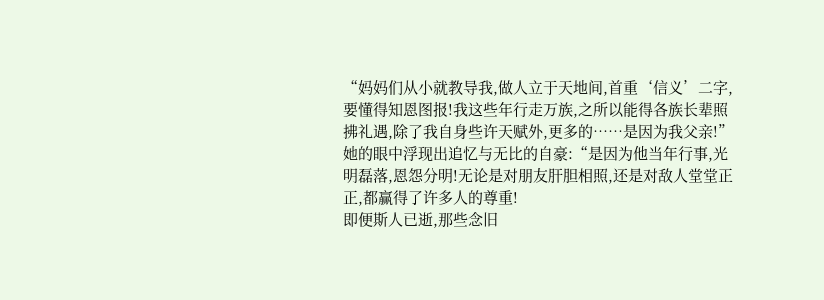“妈妈们从小就教导我,做人立于天地间,首重‘信义’二字,要懂得知恩图报!我这些年行走万族,之所以能得各族长辈照拂礼遇,除了我自身些许天赋外,更多的……是因为我父亲!”
她的眼中浮现出追忆与无比的自豪:“是因为他当年行事,光明磊落,恩怨分明!无论是对朋友肝胆相照,还是对敌人堂堂正正,都赢得了许多人的尊重!
即便斯人已逝,那些念旧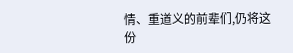情、重道义的前辈们,仍将这份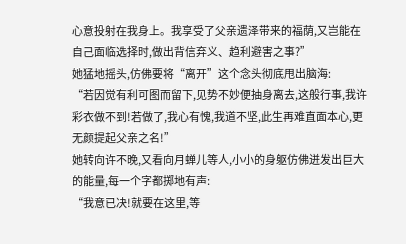心意投射在我身上。我享受了父亲遗泽带来的福荫,又岂能在自己面临选择时,做出背信弃义、趋利避害之事?”
她猛地摇头,仿佛要将“离开”这个念头彻底甩出脑海:
“若因觉有利可图而留下,见势不妙便抽身离去,这般行事,我许彩衣做不到!若做了,我心有愧,我道不坚,此生再难直面本心,更无颜提起父亲之名!”
她转向许不晚,又看向月蝉儿等人,小小的身躯仿佛迸发出巨大的能量,每一个字都掷地有声:
“我意已决!就要在这里,等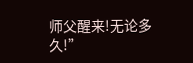师父醒来!无论多久!”